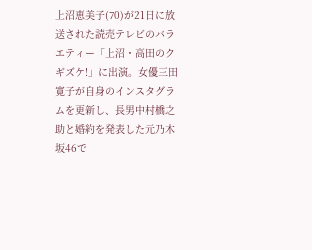上沼恵美子(70)が21日に放送された読売テレビのバラエティー「上沼・高田のクギズケ!」に出演。女優三田寛子が自身のインスタグラムを更新し、長男中村橋之助と婚約を発表した元乃木坂46で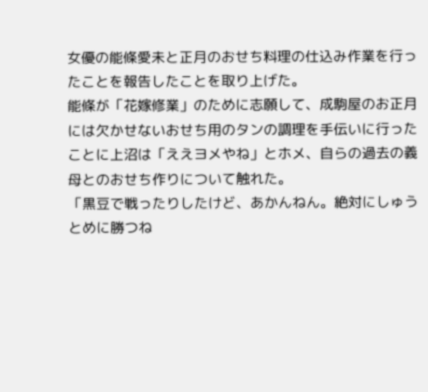女優の能條愛未と正月のおせち料理の仕込み作業を行ったことを報告したことを取り上げた。
能條が「花嫁修業」のために志願して、成駒屋のお正月には欠かせないおせち用のタンの調理を手伝いに行ったことに上沼は「ええヨメやね」とホメ、自らの過去の義母とのおせち作りについて触れた。
「黒豆で戦ったりしたけど、あかんねん。絶対にしゅうとめに勝つね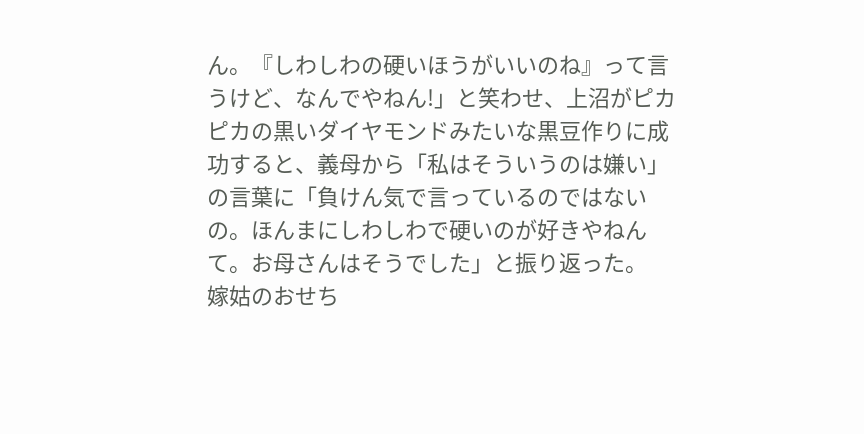ん。『しわしわの硬いほうがいいのね』って言うけど、なんでやねん!」と笑わせ、上沼がピカピカの黒いダイヤモンドみたいな黒豆作りに成功すると、義母から「私はそういうのは嫌い」の言葉に「負けん気で言っているのではないの。ほんまにしわしわで硬いのが好きやねんて。お母さんはそうでした」と振り返った。
嫁姑のおせち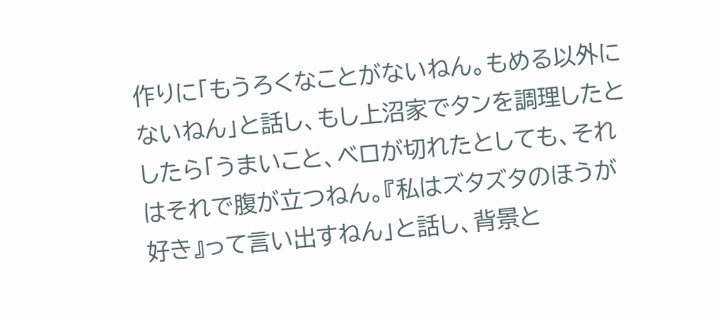作りに「もうろくなことがないねん。もめる以外にないねん」と話し、もし上沼家でタンを調理したとしたら「うまいこと、ベロが切れたとしても、それはそれで腹が立つねん。『私はズタズタのほうが好き』って言い出すねん」と話し、背景と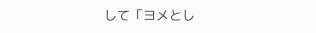して「ヨメとし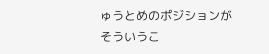ゅうとめのポジションがそういうこ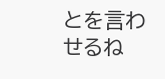とを言わせるね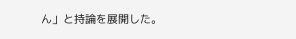ん」と持論を展開した。